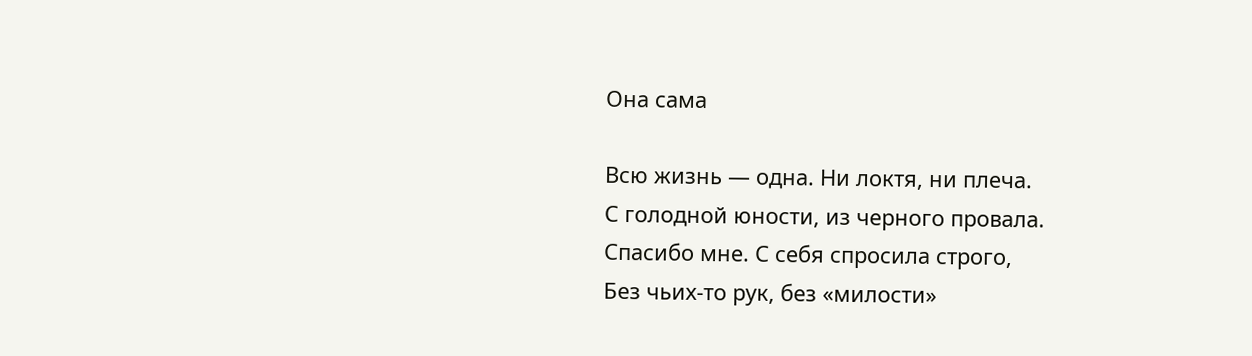Она сама

Всю жизнь — одна. Ни локтя, ни плеча.
С голодной юности, из черного провала.
Спасибо мне. С себя спросила строго,
Без чьих-то рук, без «милости»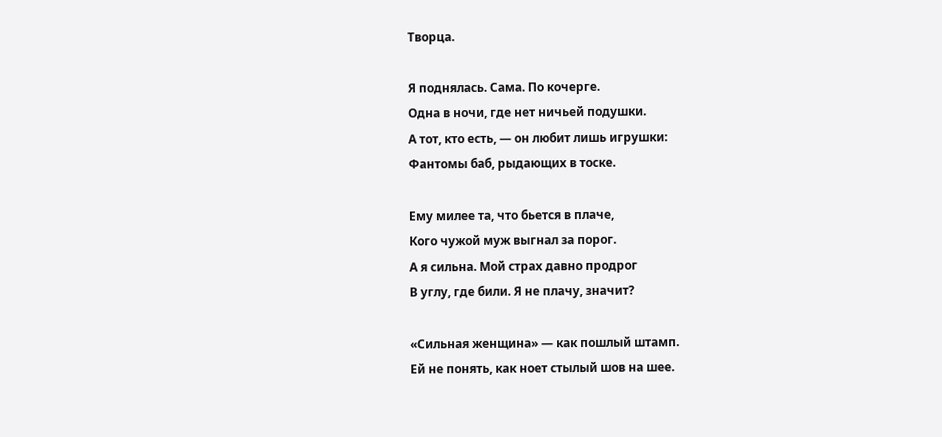Творца.

Я поднялась. Сама. По кочерге.
Одна в ночи, где нет ничьей подушки.
А тот, кто есть, — он любит лишь игрушки:
Фантомы баб, рыдающих в тоске.

Ему милее та, что бьется в плаче,
Кого чужой муж выгнал за порог.
А я сильна. Мой страх давно продрог
В углу, где били. Я не плачу, значит?

«Сильная женщина» — как пошлый штамп.
Ей не понять, как ноет стылый шов на шее.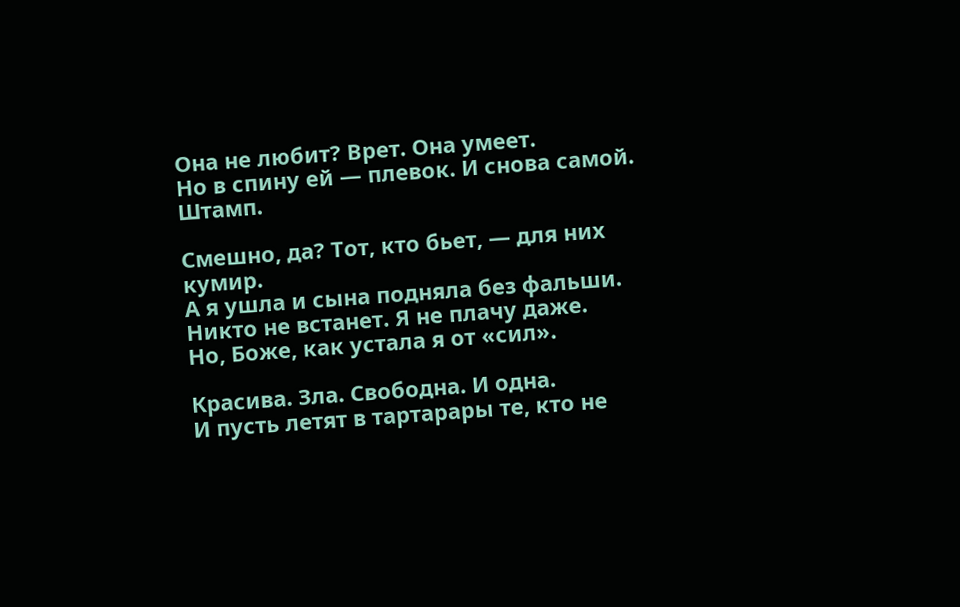Она не любит? Врет. Она умеет.
Но в спину ей — плевок. И снова самой. Штамп.

Смешно, да? Тот, кто бьет, — для них кумир.
А я ушла и сына подняла без фальши.
Никто не встанет. Я не плачу даже.
Но, Боже, как устала я от «сил».

Красива. Зла. Свободна. И одна.
И пусть летят в тартарары те, кто не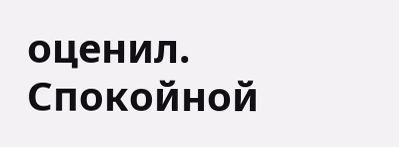оценил.
Спокойной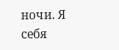ночи. Я себя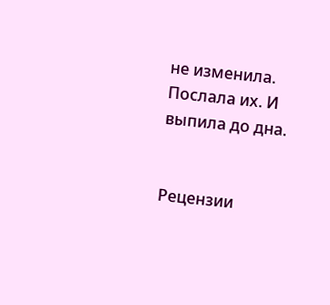не изменила.
Послала их. И выпила до дна.


Рецензии